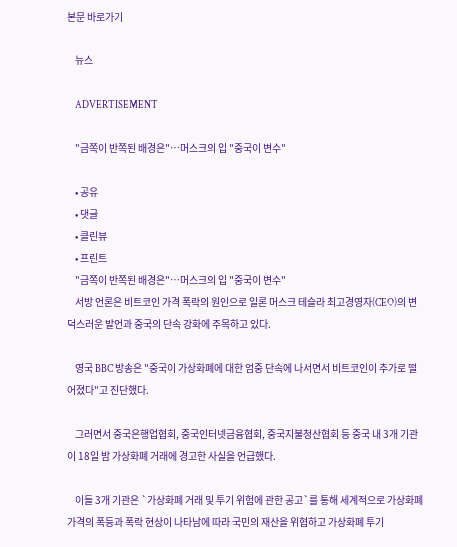본문 바로가기

    뉴스

    ADVERTISEMENT

    "금쪽이 반쪽된 배경은"…머스크의 입 "중국이 변수"

    • 공유
    • 댓글
    • 클린뷰
    • 프린트
    "금쪽이 반쪽된 배경은"…머스크의 입 "중국이 변수"
    서방 언론은 비트코인 가격 폭락의 원인으로 일론 머스크 테슬라 최고경영자(CEO)의 변덕스러운 발언과 중국의 단속 강화에 주목하고 있다.

    영국 BBC 방송은 "중국이 가상화폐에 대한 엄중 단속에 나서면서 비트코인이 추가로 떨어졌다"고 진단했다.

    그러면서 중국은행업협회, 중국인터넷금융협회, 중국지불청산협회 등 중국 내 3개 기관이 18일 밤 가상화폐 거래에 경고한 사실을 언급했다.

    이들 3개 기관은 `가상화폐 거래 및 투기 위험에 관한 공고`를 통해 세계적으로 가상화폐 가격의 폭등과 폭락 현상이 나타남에 따라 국민의 재산을 위협하고 가상화폐 투기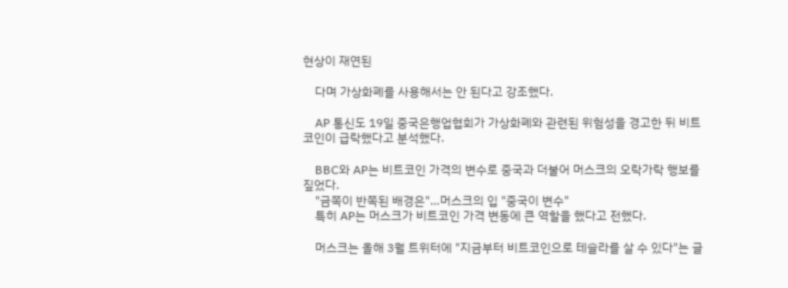현상이 재연된

    다며 가상화폐를 사용해서는 안 된다고 강조했다.

    AP 통신도 19일 중국은행업협회가 가상화폐와 관련된 위험성을 경고한 뒤 비트코인이 급락했다고 분석했다.

    BBC와 AP는 비트코인 가격의 변수로 중국과 더불어 머스크의 오락가락 행보를 짚었다.
    "금쪽이 반쪽된 배경은"…머스크의 입 "중국이 변수"
    특히 AP는 머스크가 비트코인 가격 변동에 큰 역할을 했다고 전했다.

    머스크는 올해 3월 트위터에 "지금부터 비트코인으로 테슬라를 살 수 있다"는 글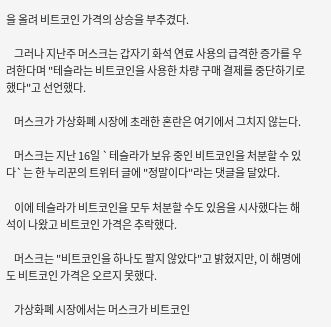을 올려 비트코인 가격의 상승을 부추겼다.

    그러나 지난주 머스크는 갑자기 화석 연료 사용의 급격한 증가를 우려한다며 "테슬라는 비트코인을 사용한 차량 구매 결제를 중단하기로 했다"고 선언했다.

    머스크가 가상화폐 시장에 초래한 혼란은 여기에서 그치지 않는다.

    머스크는 지난 16일 `테슬라가 보유 중인 비트코인을 처분할 수 있다`는 한 누리꾼의 트위터 글에 "정말이다"라는 댓글을 달았다.

    이에 테슬라가 비트코인을 모두 처분할 수도 있음을 시사했다는 해석이 나왔고 비트코인 가격은 추락했다.

    머스크는 "비트코인을 하나도 팔지 않았다"고 밝혔지만, 이 해명에도 비트코인 가격은 오르지 못했다.

    가상화폐 시장에서는 머스크가 비트코인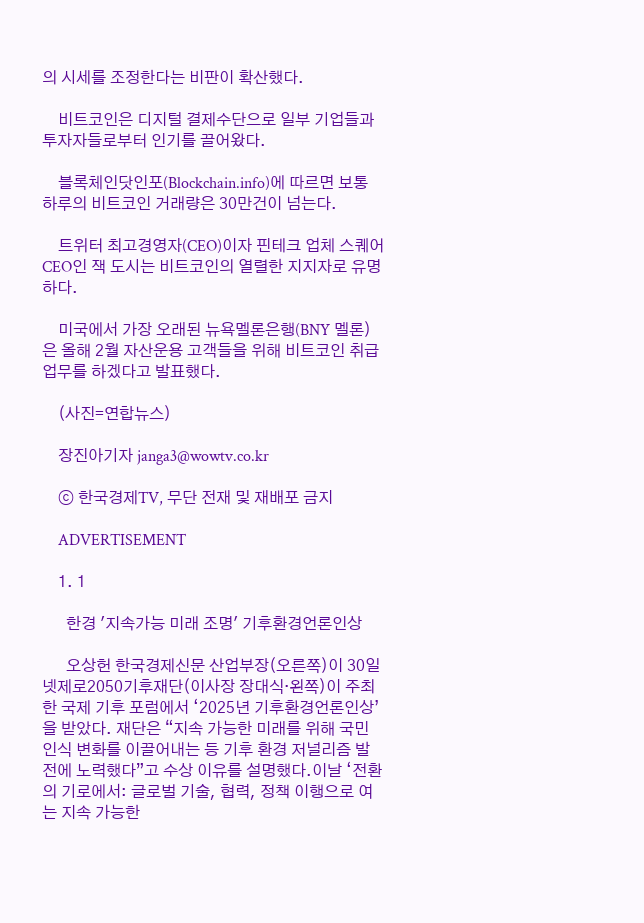의 시세를 조정한다는 비판이 확산했다.

    비트코인은 디지털 결제수단으로 일부 기업들과 투자자들로부터 인기를 끌어왔다.

    블록체인닷인포(Blockchain.info)에 따르면 보통 하루의 비트코인 거래량은 30만건이 넘는다.

    트위터 최고경영자(CEO)이자 핀테크 업체 스퀘어 CEO인 잭 도시는 비트코인의 열렬한 지지자로 유명하다.

    미국에서 가장 오래된 뉴욕멜론은행(BNY 멜론)은 올해 2월 자산운용 고객들을 위해 비트코인 취급 업무를 하겠다고 발표했다.

    (사진=연합뉴스)

    장진아기자 janga3@wowtv.co.kr

    ⓒ 한국경제TV, 무단 전재 및 재배포 금지

    ADVERTISEMENT

    1. 1

      한경 '지속가능 미래 조명' 기후환경언론인상

      오상헌 한국경제신문 산업부장(오른쪽)이 30일 넷제로2050기후재단(이사장 장대식·왼쪽)이 주최한 국제 기후 포럼에서 ‘2025년 기후환경언론인상’을 받았다. 재단은 “지속 가능한 미래를 위해 국민 인식 변화를 이끌어내는 등 기후 환경 저널리즘 발전에 노력했다”고 수상 이유를 설명했다.이날 ‘전환의 기로에서: 글로벌 기술, 협력, 정책 이행으로 여는 지속 가능한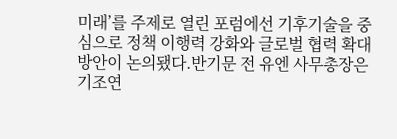미래’를 주제로 열린 포럼에선 기후기술을 중심으로 정책 이행력 강화와 글로벌 협력 확대 방안이 논의됐다.반기문 전 유엔 사무총장은 기조연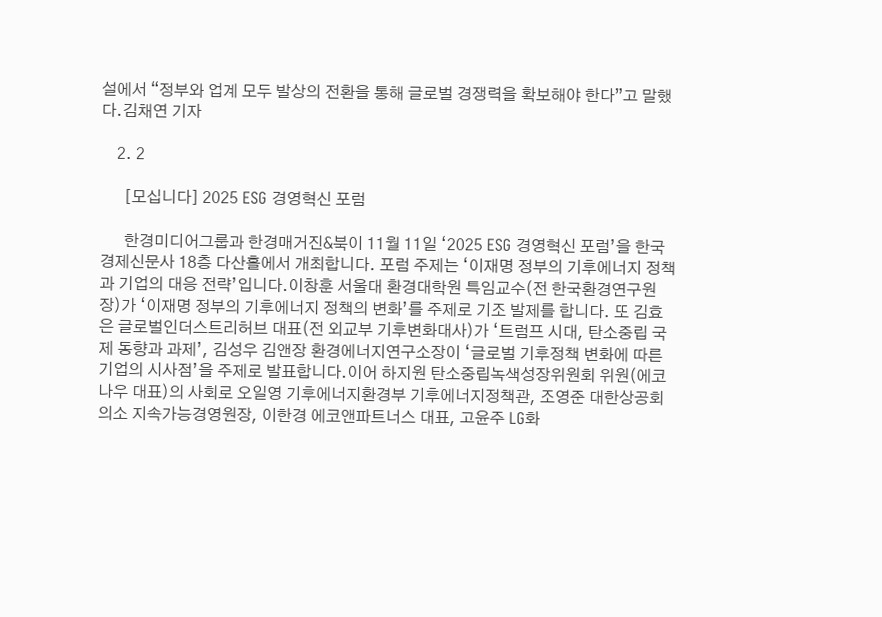설에서 “정부와 업계 모두 발상의 전환을 통해 글로벌 경쟁력을 확보해야 한다”고 말했다.김채연 기자

    2. 2

      [모십니다] 2025 ESG 경영혁신 포럼

      한경미디어그룹과 한경매거진&북이 11월 11일 ‘2025 ESG 경영혁신 포럼’을 한국경제신문사 18층 다산홀에서 개최합니다. 포럼 주제는 ‘이재명 정부의 기후에너지 정책과 기업의 대응 전략’입니다.이창훈 서울대 환경대학원 특임교수(전 한국환경연구원장)가 ‘이재명 정부의 기후에너지 정책의 변화’를 주제로 기조 발제를 합니다. 또 김효은 글로벌인더스트리허브 대표(전 외교부 기후변화대사)가 ‘트럼프 시대, 탄소중립 국제 동향과 과제’, 김성우 김앤장 환경에너지연구소장이 ‘글로벌 기후정책 변화에 따른 기업의 시사점’을 주제로 발표합니다.이어 하지원 탄소중립녹색성장위원회 위원(에코나우 대표)의 사회로 오일영 기후에너지환경부 기후에너지정책관, 조영준 대한상공회의소 지속가능경영원장, 이한경 에코앤파트너스 대표, 고윤주 LG화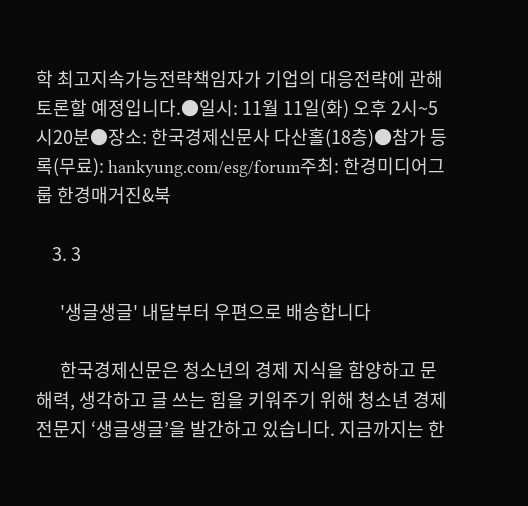학 최고지속가능전략책임자가 기업의 대응전략에 관해 토론할 예정입니다.●일시: 11월 11일(화) 오후 2시~5시20분●장소: 한국경제신문사 다산홀(18층)●참가 등록(무료): hankyung.com/esg/forum주최: 한경미디어그룹 한경매거진&북

    3. 3

      '생글생글' 내달부터 우편으로 배송합니다

      한국경제신문은 청소년의 경제 지식을 함양하고 문해력, 생각하고 글 쓰는 힘을 키워주기 위해 청소년 경제 전문지 ‘생글생글’을 발간하고 있습니다. 지금까지는 한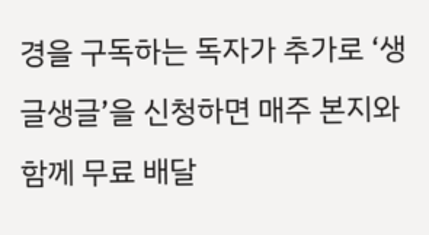경을 구독하는 독자가 추가로 ‘생글생글’을 신청하면 매주 본지와 함께 무료 배달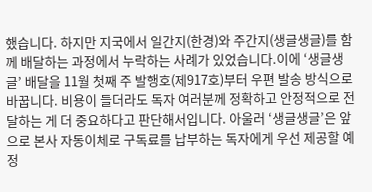했습니다. 하지만 지국에서 일간지(한경)와 주간지(생글생글)를 함께 배달하는 과정에서 누락하는 사례가 있었습니다.이에 ‘생글생글’ 배달을 11월 첫째 주 발행호(제917호)부터 우편 발송 방식으로 바꿉니다. 비용이 들더라도 독자 여러분께 정확하고 안정적으로 전달하는 게 더 중요하다고 판단해서입니다. 아울러 ‘생글생글’은 앞으로 본사 자동이체로 구독료를 납부하는 독자에게 우선 제공할 예정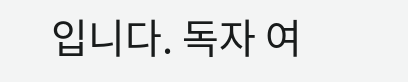입니다. 독자 여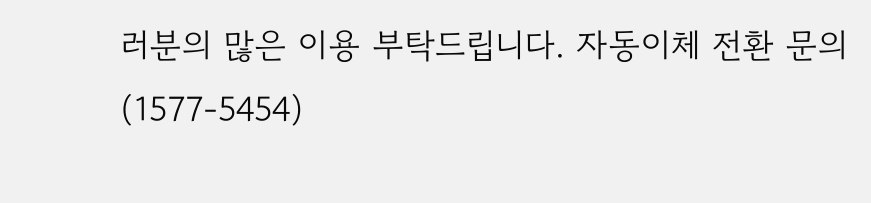러분의 많은 이용 부탁드립니다. 자동이체 전환 문의(1577-5454)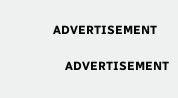ADVERTISEMENT

    ADVERTISEMENT